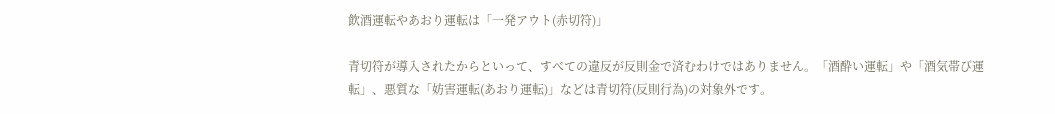飲酒運転やあおり運転は「一発アウト(赤切符)」

青切符が導入されたからといって、すべての違反が反則金で済むわけではありません。「酒酔い運転」や「酒気帯び運転」、悪質な「妨害運転(あおり運転)」などは青切符(反則行為)の対象外です。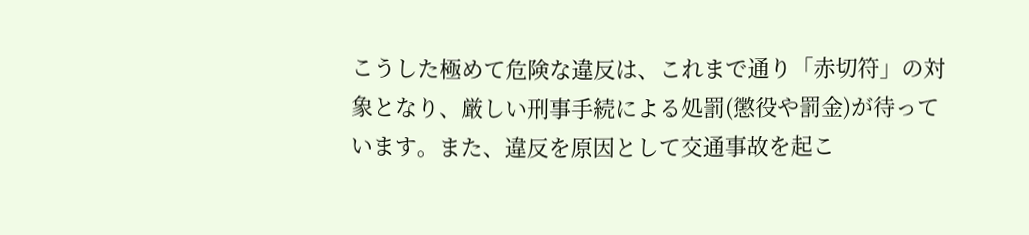こうした極めて危険な違反は、これまで通り「赤切符」の対象となり、厳しい刑事手続による処罰(懲役や罰金)が待っています。また、違反を原因として交通事故を起こ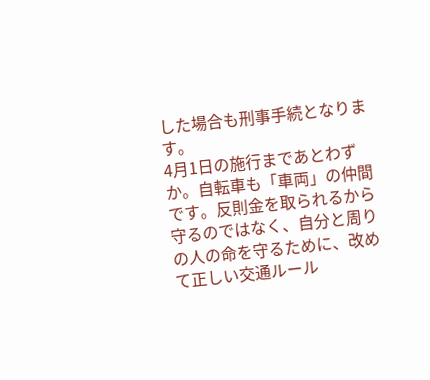した場合も刑事手続となります。
4月1日の施行まであとわずか。自転車も「車両」の仲間です。反則金を取られるから守るのではなく、自分と周りの人の命を守るために、改めて正しい交通ルール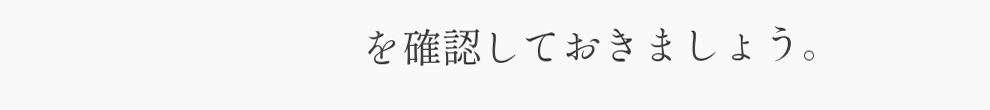を確認しておきましょう。